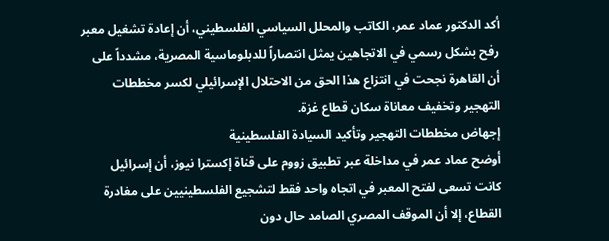أكد الدكتور عماد عمر، الكاتب والمحلل السياسي الفلسطيني، أن إعادة تشغيل معبر رفح بشكل رسمي في الاتجاهين يمثل انتصاراً للدبلوماسية المصرية، مشدداً على أن القاهرة نجحت في انتزاع هذا الحق من الاحتلال الإسرائيلي لكسر مخططات التهجير وتخفيف معاناة سكان قطاع غزة.
إجهاض مخططات التهجير وتأكيد السيادة الفلسطينية
أوضح عماد عمر في مداخلة عبر تطبيق زووم على قناة إكسترا نيوز، أن إسرائيل كانت تسعى لفتح المعبر في اتجاه واحد فقط لتشجيع الفلسطينيين على مغادرة القطاع، إلا أن الموقف المصري الصامد حال دون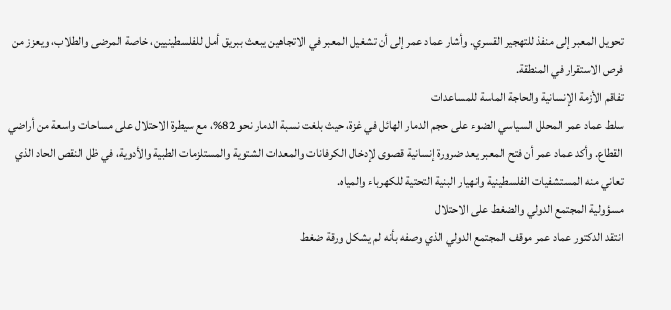تحويل المعبر إلى منفذ للتهجير القسري. وأشار عماد عمر إلى أن تشغيل المعبر في الاتجاهين يبعث ببريق أمل للفلسطينيين، خاصة المرضى والطلاب، ويعزز من فرص الاستقرار في المنطقة.
تفاقم الأزمة الإنسانية والحاجة الماسة للمساعدات
سلط عماد عمر المحلل السياسي الضوء على حجم الدمار الهائل في غزة، حيث بلغت نسبة الدمار نحو 82%، مع سيطرة الاحتلال على مساحات واسعة من أراضي القطاع. وأكد عماد عمر أن فتح المعبر يعد ضرورة إنسانية قصوى لإدخال الكرفانات والمعدات الشتوية والمستلزمات الطبية والأدوية، في ظل النقص الحاد الذي تعاني منه المستشفيات الفلسطينية وانهيار البنية التحتية للكهرباء والمياه.
مسؤولية المجتمع الدولي والضغط على الاحتلال
انتقد الدكتور عماد عمر موقف المجتمع الدولي الذي وصفه بأنه لم يشكل ورقة ضغط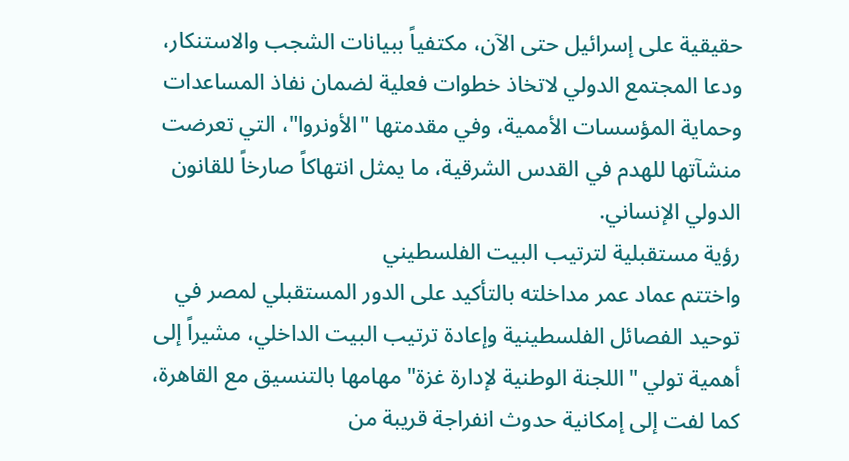حقيقية على إسرائيل حتى الآن، مكتفياً ببيانات الشجب والاستنكار، ودعا المجتمع الدولي لاتخاذ خطوات فعلية لضمان نفاذ المساعدات وحماية المؤسسات الأممية، وفي مقدمتها "الأونروا"، التي تعرضت منشآتها للهدم في القدس الشرقية، ما يمثل انتهاكاً صارخاً للقانون الدولي الإنساني.
رؤية مستقبلية لترتيب البيت الفلسطيني
واختتم عماد عمر مداخلته بالتأكيد على الدور المستقبلي لمصر في توحيد الفصائل الفلسطينية وإعادة ترتيب البيت الداخلي، مشيراً إلى أهمية تولي "اللجنة الوطنية لإدارة غزة" مهامها بالتنسيق مع القاهرة، كما لفت إلى إمكانية حدوث انفراجة قريبة من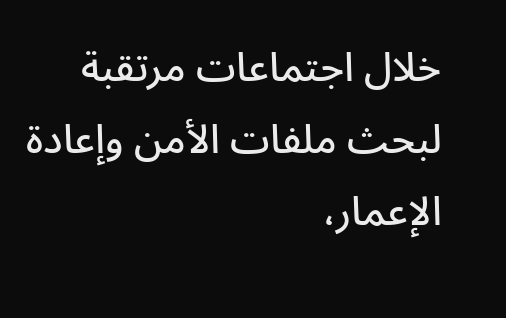خلال اجتماعات مرتقبة لبحث ملفات الأمن وإعادة الإعمار،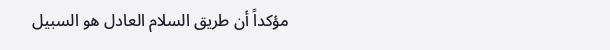مؤكداً أن طريق السلام العادل هو السبيل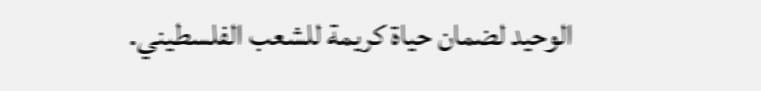الوحيد لضمان حياة كريمة للشعب الفلسطيني.